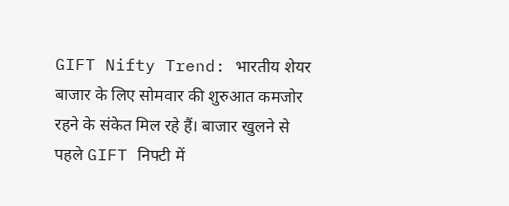GIFT Nifty Trend: भारतीय शेयर बाजार के लिए सोमवार की शुरुआत कमजोर रहने के संकेत मिल रहे हैं। बाजार खुलने से पहले GIFT निफ्टी में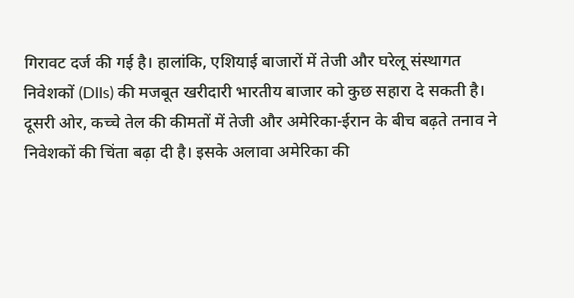गिरावट दर्ज की गई है। हालांकि, एशियाई बाजारों में तेजी और घरेलू संस्थागत निवेशकों (DIIs) की मजबूत खरीदारी भारतीय बाजार को कुछ सहारा दे सकती है।
दूसरी ओर, कच्चे तेल की कीमतों में तेजी और अमेरिका-ईरान के बीच बढ़ते तनाव ने निवेशकों की चिंता बढ़ा दी है। इसके अलावा अमेरिका की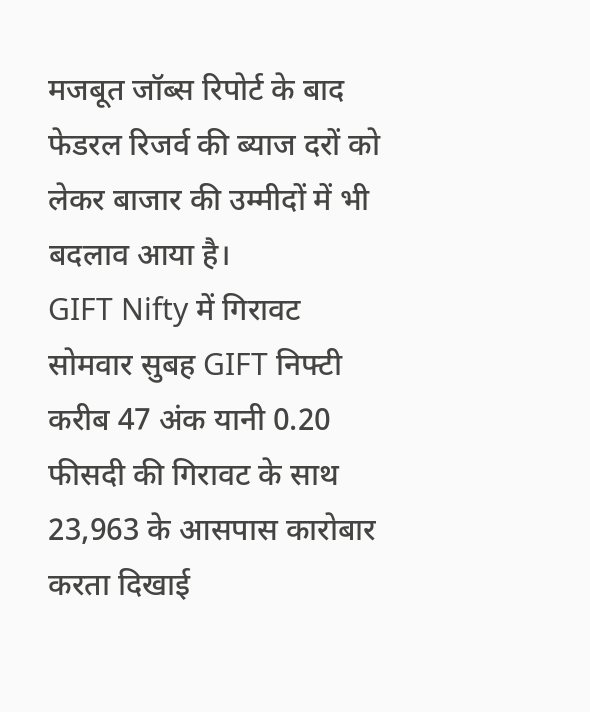मजबूत जॉब्स रिपोर्ट के बाद फेडरल रिजर्व की ब्याज दरों को लेकर बाजार की उम्मीदों में भी बदलाव आया है।
GIFT Nifty में गिरावट
सोमवार सुबह GIFT निफ्टी करीब 47 अंक यानी 0.20 फीसदी की गिरावट के साथ 23,963 के आसपास कारोबार करता दिखाई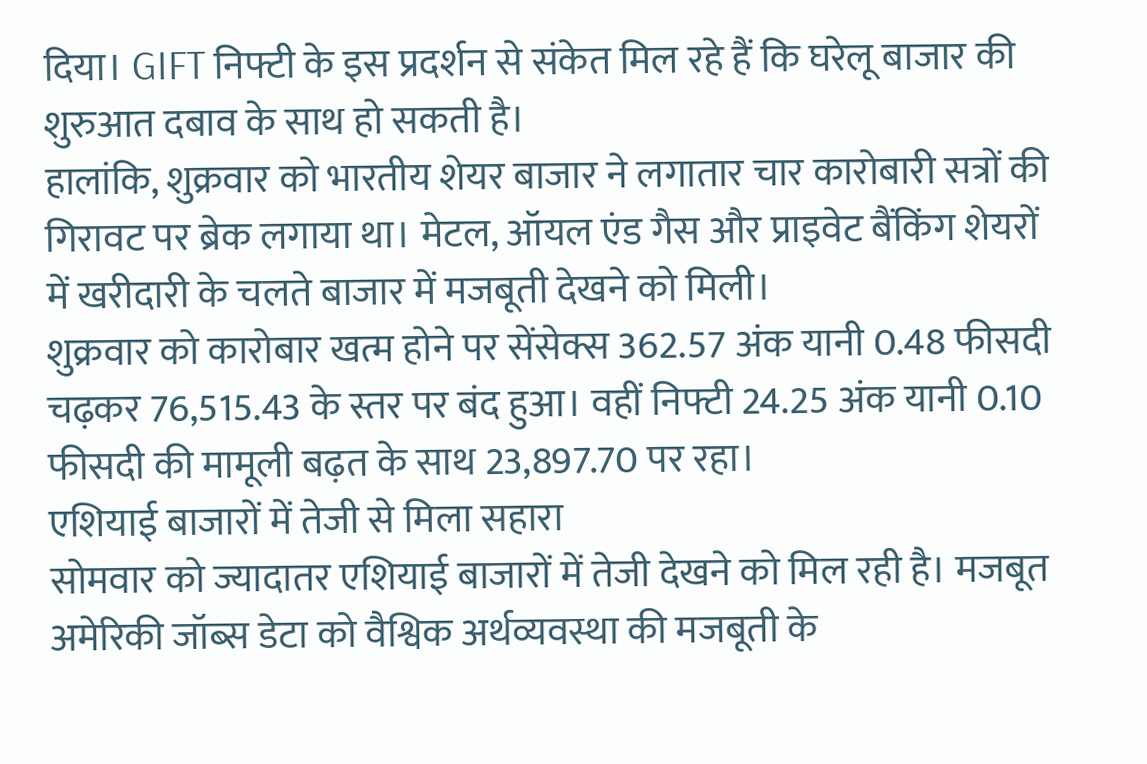दिया। GIFT निफ्टी के इस प्रदर्शन से संकेत मिल रहे हैं कि घरेलू बाजार की शुरुआत दबाव के साथ हो सकती है।
हालांकि, शुक्रवार को भारतीय शेयर बाजार ने लगातार चार कारोबारी सत्रों की गिरावट पर ब्रेक लगाया था। मेटल, ऑयल एंड गैस और प्राइवेट बैंकिंग शेयरों में खरीदारी के चलते बाजार में मजबूती देखने को मिली।
शुक्रवार को कारोबार खत्म होने पर सेंसेक्स 362.57 अंक यानी 0.48 फीसदी चढ़कर 76,515.43 के स्तर पर बंद हुआ। वहीं निफ्टी 24.25 अंक यानी 0.10 फीसदी की मामूली बढ़त के साथ 23,897.70 पर रहा।
एशियाई बाजारों में तेजी से मिला सहारा
सोमवार को ज्यादातर एशियाई बाजारों में तेजी देखने को मिल रही है। मजबूत अमेरिकी जॉब्स डेटा को वैश्विक अर्थव्यवस्था की मजबूती के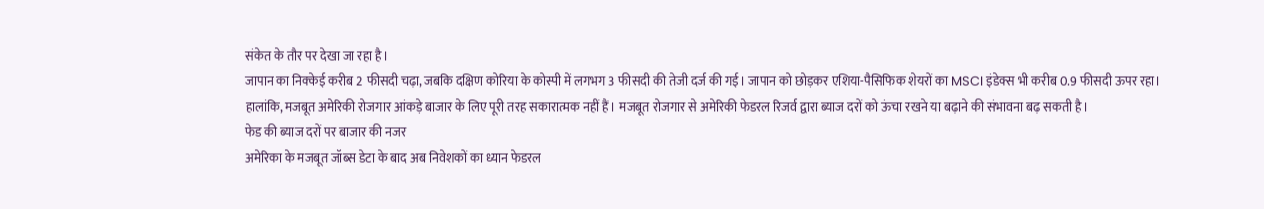संकेत के तौर पर देखा जा रहा है।
जापान का निक्केई करीब 2 फीसदी चढ़ा, जबकि दक्षिण कोरिया के कोस्पी में लगभग 3 फीसदी की तेजी दर्ज की गई। जापान को छोड़कर एशिया-पैसिफिक शेयरों का MSCI इंडेक्स भी करीब 0.9 फीसदी ऊपर रहा।
हालांकि, मजबूत अमेरिकी रोजगार आंकड़े बाजार के लिए पूरी तरह सकारात्मक नहीं हैं। मजबूत रोजगार से अमेरिकी फेडरल रिजर्व द्वारा ब्याज दरों को ऊंचा रखने या बढ़ाने की संभावना बढ़ सकती है।
फेड की ब्याज दरों पर बाजार की नजर
अमेरिका के मजबूत जॉब्स डेटा के बाद अब निवेशकों का ध्यान फेडरल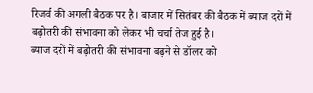रिजर्व की अगली बैठक पर है। बाजार में सितंबर की बैठक में ब्याज दरों में बढ़ोतरी की संभावना को लेकर भी चर्चा तेज हुई है।
ब्याज दरों में बढ़ोतरी की संभावना बढ़ने से डॉलर को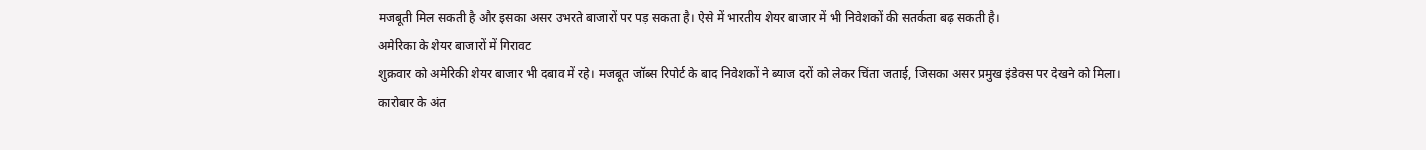मजबूती मिल सकती है और इसका असर उभरते बाजारों पर पड़ सकता है। ऐसे में भारतीय शेयर बाजार में भी निवेशकों की सतर्कता बढ़ सकती है।
अमेरिका के शेयर बाजारों में गिरावट
शुक्रवार को अमेरिकी शेयर बाजार भी दबाव में रहे। मजबूत जॉब्स रिपोर्ट के बाद निवेशकों ने ब्याज दरों को लेकर चिंता जताई, जिसका असर प्रमुख इंडेक्स पर देखने को मिला।
कारोबार के अंत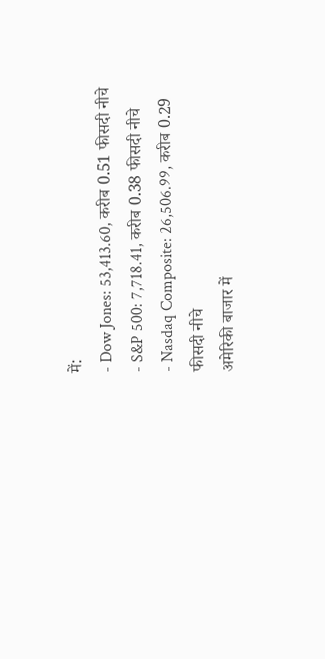में:
- Dow Jones: 53,413.60, करीब 0.51 फीसदी नीचे
- S&P 500: 7,718.41, करीब 0.38 फीसदी नीचे
- Nasdaq Composite: 26,506.99, करीब 0.29 फीसदी नीचे
अमेरिकी बाजार में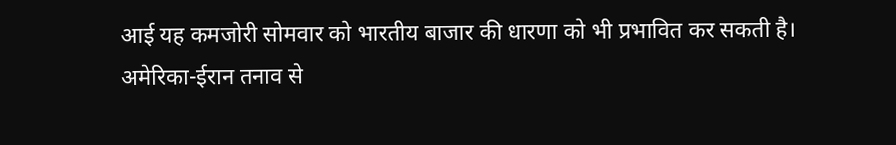आई यह कमजोरी सोमवार को भारतीय बाजार की धारणा को भी प्रभावित कर सकती है।
अमेरिका-ईरान तनाव से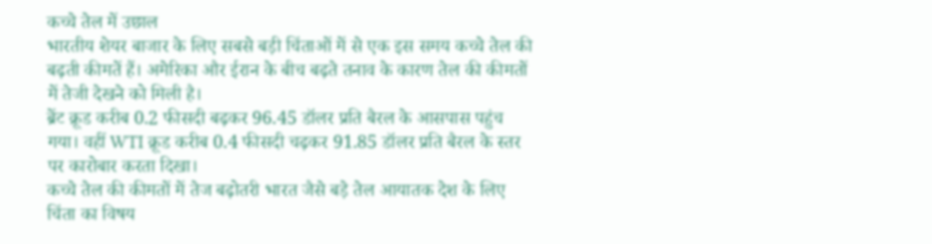कच्चे तेल में उछाल
भारतीय शेयर बाजार के लिए सबसे बड़ी चिंताओं में से एक इस समय कच्चे तेल की बढ़ती कीमतें हैं। अमेरिका और ईरान के बीच बढ़ते तनाव के कारण तेल की कीमतों में तेजी देखने को मिली है।
ब्रेंट क्रूड करीब 0.2 फीसदी बढ़कर 96.45 डॉलर प्रति बैरल के आसपास पहुंच गया। वहीं WTI क्रूड करीब 0.4 फीसदी चढ़कर 91.85 डॉलर प्रति बैरल के स्तर पर कारोबार करता दिखा।
कच्चे तेल की कीमतों में तेज बढ़ोतरी भारत जैसे बड़े तेल आयातक देश के लिए चिंता का विषय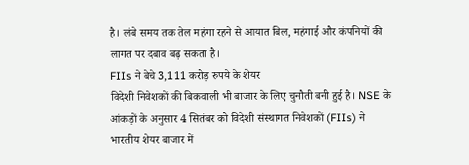है। लंबे समय तक तेल महंगा रहने से आयात बिल, महंगाई और कंपनियों की लागत पर दबाव बढ़ सकता है।
FIIs ने बेचे 3,111 करोड़ रुपये के शेयर
विदेशी निवेशकों की बिकवाली भी बाजार के लिए चुनौती बनी हुई है। NSE के आंकड़ों के अनुसार 4 सितंबर को विदेशी संस्थागत निवेशकों (FIIs) ने भारतीय शेयर बाजार में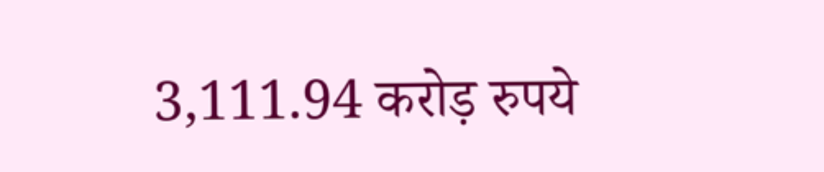3,111.94 करोड़ रुपये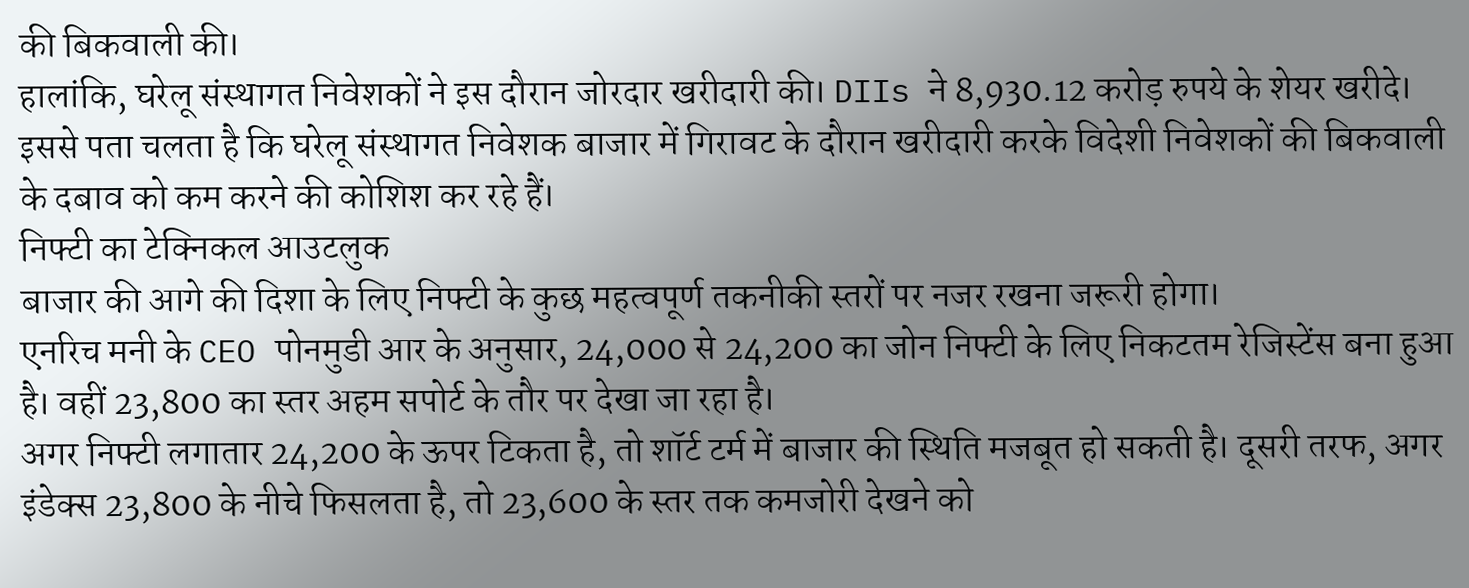की बिकवाली की।
हालांकि, घरेलू संस्थागत निवेशकों ने इस दौरान जोरदार खरीदारी की। DIIs ने 8,930.12 करोड़ रुपये के शेयर खरीदे।
इससे पता चलता है कि घरेलू संस्थागत निवेशक बाजार में गिरावट के दौरान खरीदारी करके विदेशी निवेशकों की बिकवाली के दबाव को कम करने की कोशिश कर रहे हैं।
निफ्टी का टेक्निकल आउटलुक
बाजार की आगे की दिशा के लिए निफ्टी के कुछ महत्वपूर्ण तकनीकी स्तरों पर नजर रखना जरूरी होगा।
एनरिच मनी के CEO पोनमुडी आर के अनुसार, 24,000 से 24,200 का जोन निफ्टी के लिए निकटतम रेजिस्टेंस बना हुआ है। वहीं 23,800 का स्तर अहम सपोर्ट के तौर पर देखा जा रहा है।
अगर निफ्टी लगातार 24,200 के ऊपर टिकता है, तो शॉर्ट टर्म में बाजार की स्थिति मजबूत हो सकती है। दूसरी तरफ, अगर इंडेक्स 23,800 के नीचे फिसलता है, तो 23,600 के स्तर तक कमजोरी देखने को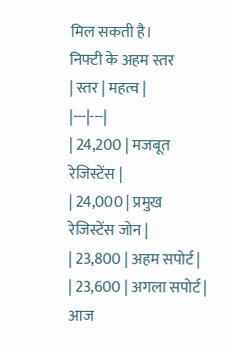मिल सकती है।
निफ्टी के अहम स्तर
| स्तर | महत्व |
|---|---|
| 24,200 | मजबूत रेजिस्टेंस |
| 24,000 | प्रमुख रेजिस्टेंस जोन |
| 23,800 | अहम सपोर्ट |
| 23,600 | अगला सपोर्ट |
आज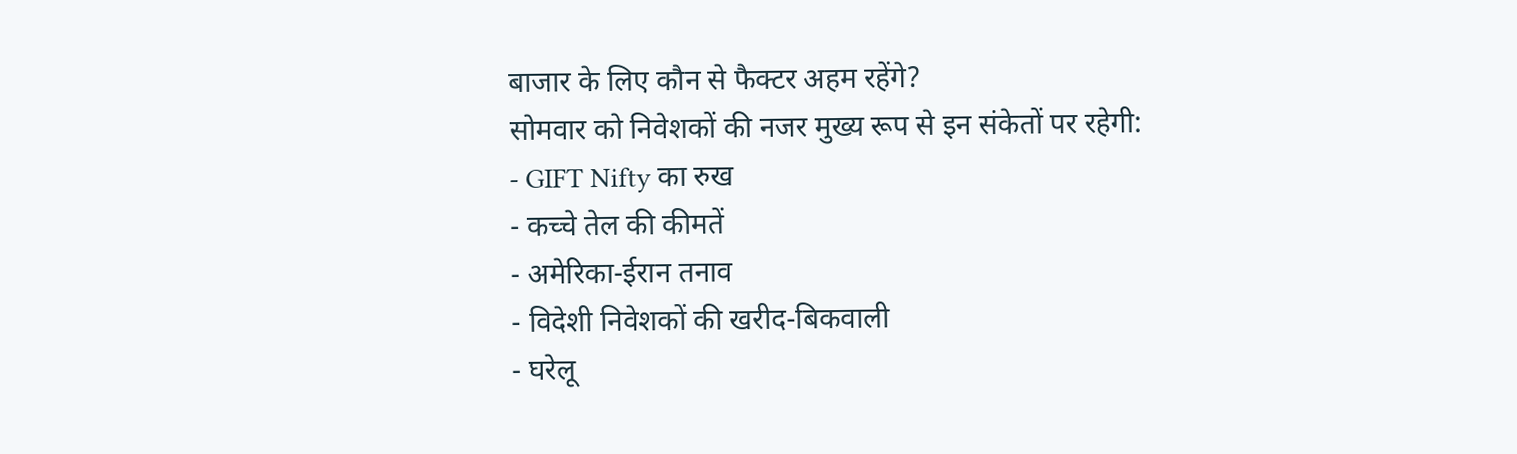बाजार के लिए कौन से फैक्टर अहम रहेंगे?
सोमवार को निवेशकों की नजर मुख्य रूप से इन संकेतों पर रहेगी:
- GIFT Nifty का रुख
- कच्चे तेल की कीमतें
- अमेरिका-ईरान तनाव
- विदेशी निवेशकों की खरीद-बिकवाली
- घरेलू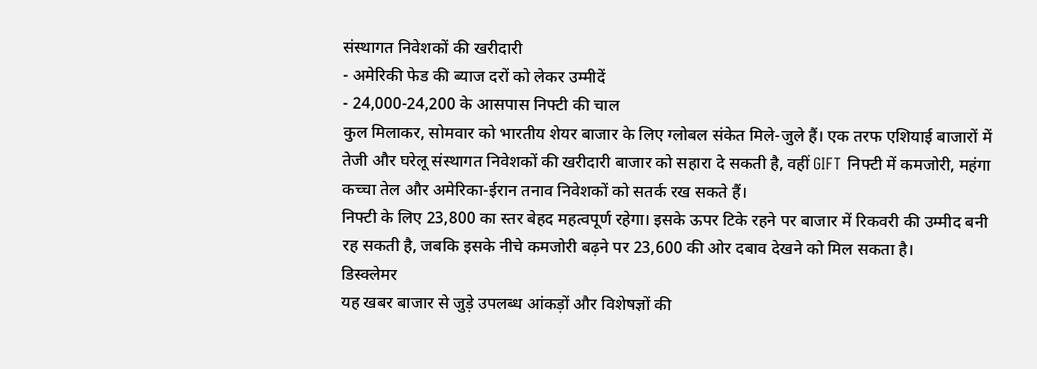संस्थागत निवेशकों की खरीदारी
- अमेरिकी फेड की ब्याज दरों को लेकर उम्मीदें
- 24,000-24,200 के आसपास निफ्टी की चाल
कुल मिलाकर, सोमवार को भारतीय शेयर बाजार के लिए ग्लोबल संकेत मिले-जुले हैं। एक तरफ एशियाई बाजारों में तेजी और घरेलू संस्थागत निवेशकों की खरीदारी बाजार को सहारा दे सकती है, वहीं GIFT निफ्टी में कमजोरी, महंगा कच्चा तेल और अमेरिका-ईरान तनाव निवेशकों को सतर्क रख सकते हैं।
निफ्टी के लिए 23,800 का स्तर बेहद महत्वपूर्ण रहेगा। इसके ऊपर टिके रहने पर बाजार में रिकवरी की उम्मीद बनी रह सकती है, जबकि इसके नीचे कमजोरी बढ़ने पर 23,600 की ओर दबाव देखने को मिल सकता है।
डिस्क्लेमर
यह खबर बाजार से जुड़े उपलब्ध आंकड़ों और विशेषज्ञों की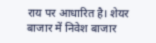राय पर आधारित है। शेयर बाजार में निवेश बाजार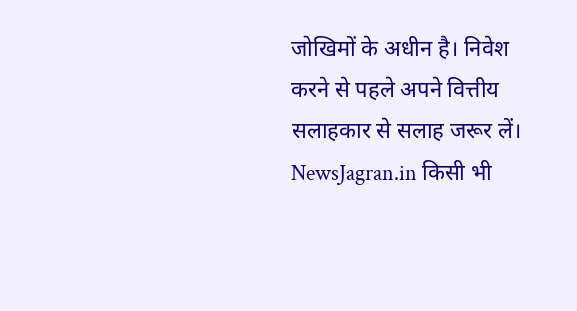जोखिमों के अधीन है। निवेश करने से पहले अपने वित्तीय सलाहकार से सलाह जरूर लें। NewsJagran.in किसी भी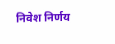निवेश निर्णय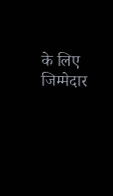के लिए जिम्मेदार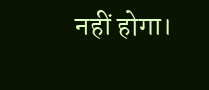नहीं होगा।